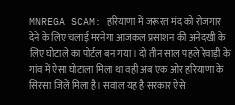MNREGA SCAM: हरियाणा में जरूरत मंद को रोजगार देने के लिए चलाई मरनेगा आजकल प्रसाशन की अनेदखी के लिए घोटाले का पोर्टल बन गया। दो तीन साल पहले रेवाड़ी के गांव में ऐसा घोटाला मिला था वही अब एक ओर हरियाणा के सिरसा जिलें मिला है। सवाल यह है सरकार ऐसे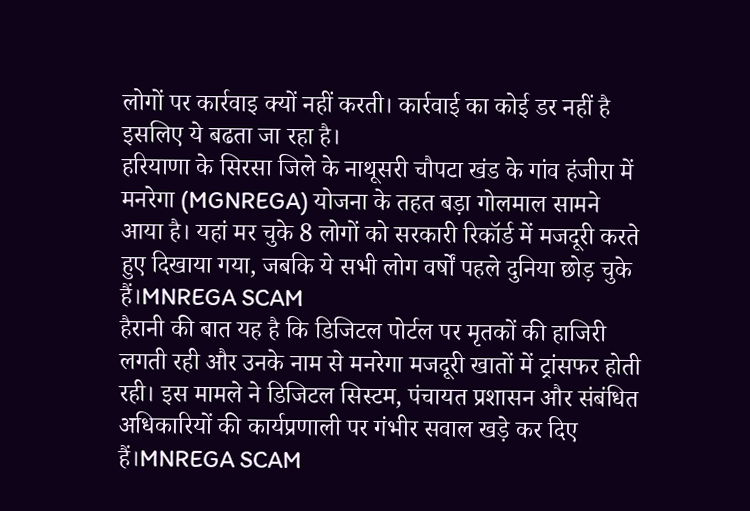लोगों पर कार्रवाइ क्यों नहीं करती। कार्रवाई का कोई डर नहीं है इसलिए ये बढता जा रहा है।
हरियाणा के सिरसा जिले के नाथूसरी चौपटा खंड के गांव हंजीरा में मनरेगा (MGNREGA) योजना के तहत बड़ा गोलमाल सामने आया है। यहां मर चुके 8 लोगों को सरकारी रिकॉर्ड में मजदूरी करते हुए दिखाया गया, जबकि ये सभी लोग वर्षों पहले दुनिया छोड़ चुके हैं।MNREGA SCAM
हैरानी की बात यह है कि डिजिटल पोर्टल पर मृतकों की हाजिरी लगती रही और उनके नाम से मनरेगा मजदूरी खातों में ट्रांसफर होती रही। इस मामले ने डिजिटल सिस्टम, पंचायत प्रशासन और संबंधित अधिकारियों की कार्यप्रणाली पर गंभीर सवाल खड़े कर दिए हैं।MNREGA SCAM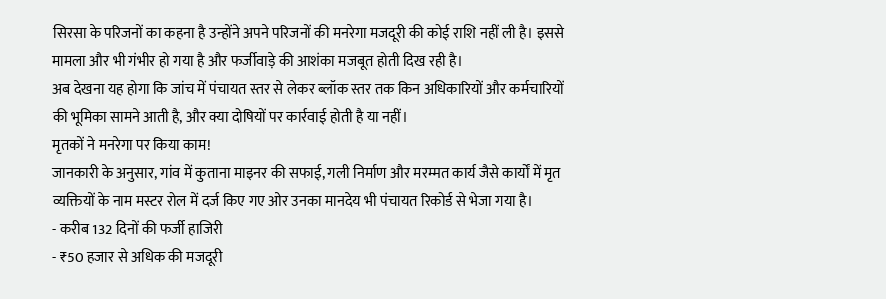सिरसा के परिजनों का कहना है उन्होंने अपने परिजनों की मनरेगा मजदूरी की कोई राशि नहीं ली है। इससे मामला और भी गंभीर हो गया है और फर्जीवाड़े की आशंका मजबूत होती दिख रही है।
अब देखना यह होगा कि जांच में पंचायत स्तर से लेकर ब्लॉक स्तर तक किन अधिकारियों और कर्मचारियों की भूमिका सामने आती है, और क्या दोषियों पर कार्रवाई होती है या नहीं।
मृतकों ने मनरेगा पर किया काम!
जानकारी के अनुसार, गांव में कुताना माइनर की सफाई, गली निर्माण और मरम्मत कार्य जैसे कार्यों में मृत व्यक्तियों के नाम मस्टर रोल में दर्ज किए गए ओर उनका मानदेय भी पंचायत रिकोर्ड से भेजा गया है।
- करीब 132 दिनों की फर्जी हाजिरी
- ₹50 हजार से अधिक की मजदूरी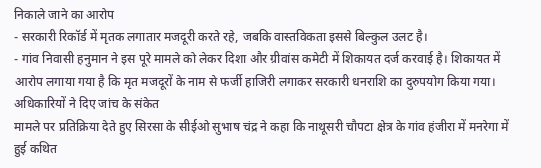निकाले जाने का आरोप
- सरकारी रिकॉर्ड में मृतक लगातार मजदूरी करते रहे, जबकि वास्तविकता इससे बिल्कुल उलट है।
- गांव निवासी हनुमान ने इस पूरे मामले को लेकर दिशा और ग्रीवांस कमेटी में शिकायत दर्ज करवाई है। शिकायत में आरोप लगाया गया है कि मृत मजदूरों के नाम से फर्जी हाजिरी लगाकर सरकारी धनराशि का दुरुपयोग किया गया।
अधिकारियों ने दिए जांच के संकेत
मामले पर प्रतिक्रिया देते हुए सिरसा के सीईओ सुभाष चंद्र ने कहा कि नाथूसरी चौपटा क्षेत्र के गांव हंजीरा में मनरेगा में हुई कथित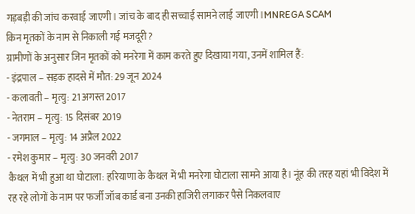गड़बड़ी की जांच करवाई जाएगी। जांच के बाद ही सच्चाई सामने लाई जाएगी।MNREGA SCAM
किन मृतकों के नाम से निकाली गई मजदूरी?
ग्रामीणों के अनुसार जिन मृतकों को मनरेगा में काम करते हुए दिखाया गया, उनमें शामिल हैं:
- इंद्रपाल – सड़क हादसे में मौत: 29 जून 2024
- कलावती – मृत्यु: 21 अगस्त 2017
- नेतराम – मृत्यु: 15 दिसंबर 2019
- जगमाल – मृत्यु: 14 अप्रैल 2022
- रमेश कुमार – मृत्यु: 30 जनवरी 2017
कैथल में भी हुआ था घोटाला: हरियाणा के कैथल में भी मनरेगा घोटाला सामने आया है। नूंह की तरह यहां भी विदेश में रह रहे लोगों के नाम पर फर्जी जॉब कार्ड बना उनकी हाजिरी लगाकर पैसे निकलवाए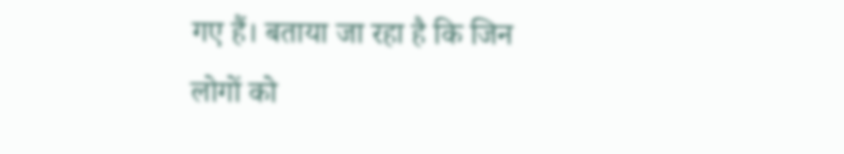गए हैं। बताया जा रहा है कि जिन लोगों को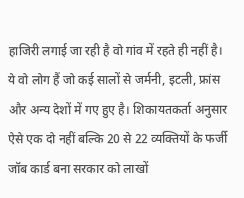हाजिरी लगाई जा रही है वो गांव में रहते ही नहीं है। ये वो लोग हैं जो कई सालों से जर्मनी, इटली, फ्रांस और अन्य देशों में गए हुए है। शिकायतकर्ता अनुसार ऐसे एक दो नहीं बल्कि 20 से 22 व्यक्तियों के फर्जी जॉब कार्ड बना सरकार को लाखों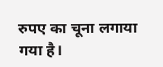रुपए का चूना लगाया गया है।